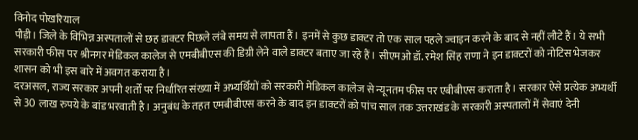विनोद पोखरियाल
पौड़ी। जिले के विभिन्न अस्पतालों से छह डाक्टर पिछले लंबे समय से लापता हैं। इनमें से कुछ डाक्टर तो एक साल पहले ज्वाइन करने के बाद से नहीं लौटे हैं। ये सभी सरकारी फीस पर श्रीनगर मेडिकल कालेज से एमबीबीएस की डिग्री लेने वाले डाक्टर बताए जा रहे हैं। सीएमओ डॉ. रमेश सिंह राणा ने इन डाक्टरों को नोटिस भेजकर शासन को भी इस बारे में अवगत कराया है।
दरअसल, राज्य सरकार अपनी शर्तों पर निर्धारित संख्या में अभ्यर्थियों को सरकारी मेडिकल कालेज से न्यूनतम फीस पर एबीबीएस कराता है। सरकार ऐसे प्रत्येक अभ्यर्थी से 30 लाख रुपये के बांड भरवाती है। अनुबंध के तहत एमबीबीएस करने के बाद इन डाक्टरों को पांच साल तक उत्तराखंड के सरकारी अस्पतालों में सेवाएं देनी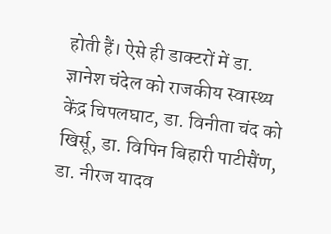होती हैं। ऐसे ही डाक्टरों में डा. ज्ञानेश चंदेल को राजकीय स्वास्थ्य केंद्र चिपलघाट, डा. विनीता चंद को खिर्सू, डा. विपिन बिहारी पाटीसैंण, डा. नीरज यादव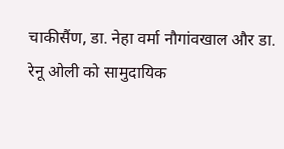चाकीसैंण, डा. नेहा वर्मा नौगांवखाल और डा. रेनू ओली को सामुदायिक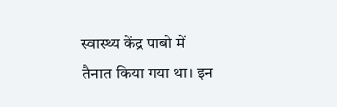स्वास्थ्य केंद्र पाबो में तैनात किया गया था। इन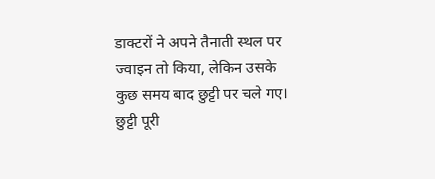डाक्टरों ने अपने तैनाती स्थल पर ज्वाइन तो किया, लेकिन उसके कुछ समय बाद छुट्टी पर चले गए। छुट्टी पूरी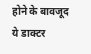होने के बावजूद ये डाक्टर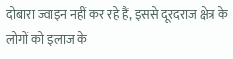दोबारा ज्वाइन नहीं कर रहे हैं, इससे दूरदराज क्षेत्र के लोगों को इलाज के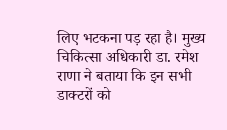लिए भटकना पड़ रहा है। मुख्य चिकित्सा अधिकारी डा. रमेश राणा ने बताया कि इन सभी डाक्टरों को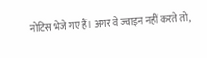नोटिस भेजे गए हैं। अगर वे ज्वाइन नहीं करते तो,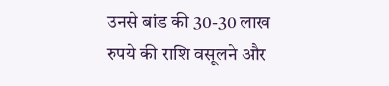उनसे बांड की 30-30 लाख रुपये की राशि वसूलने और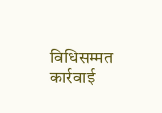विधिसम्मत कार्रवाई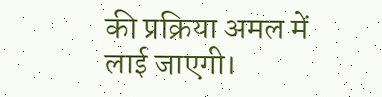की प्रक्रिया अमल में लाई जाएगी।